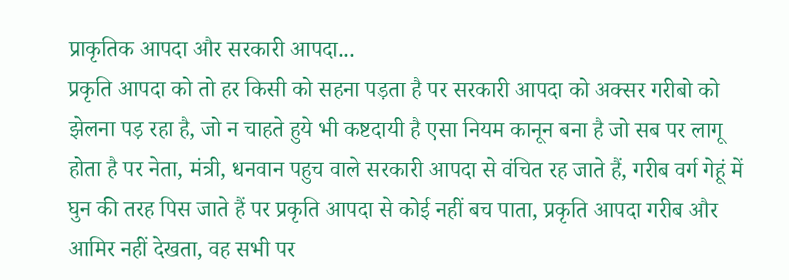प्राकृतिक आपदा और सरकारी आपदा...
प्रकृति आपदा को तो हर किसी को सहना पड़ता है पर सरकारी आपदा को अक्सर गरीबो को झेलना पड़ रहा है, जो न चाहते हुये भी कष्टदायी है एसा नियम कानून बना है जो सब पर लागू होता है पर नेता, मंत्री, धनवान पहुच वाले सरकारी आपदा से वंचित रह जाते हैं, गरीब वर्ग गेहूं में घुन की तरह पिस जाते हैं पर प्रकृति आपदा से कोई नहीं बच पाता, प्रकृति आपदा गरीब और आमिर नहीं देखता, वह सभी पर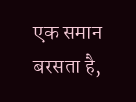एक समान बरसता है,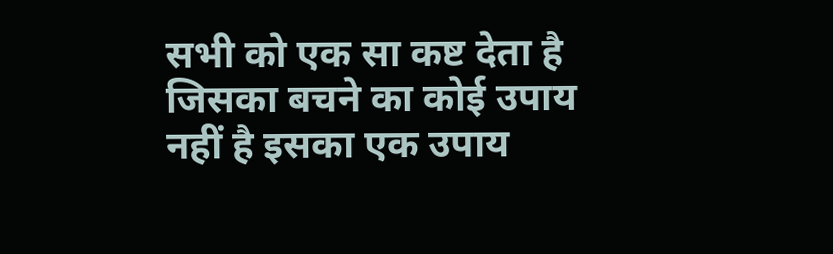सभी को एक सा कष्ट देता है जिसका बचने का कोई उपाय नहीं है इसका एक उपाय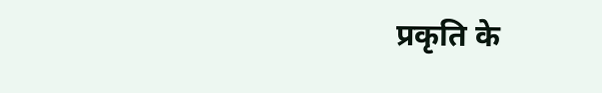प्रकृति के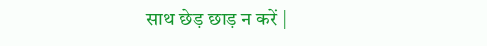साथ छेड़ छाड़ न करें |